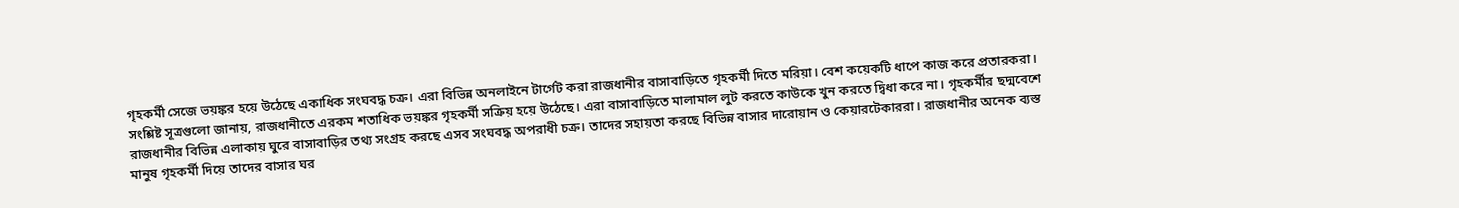গৃহকর্মী সেজে ভয়ঙ্কর হয়ে উঠেছে একাধিক সংঘবদ্ধ চক্র। এরা বিভিন্ন অনলাইনে টার্গেট করা রাজধানীর বাসাবাড়িতে গৃহকর্মী দিতে মরিয়া। বেশ কয়েকটি ধাপে কাজ করে প্রতারকরা। সংশ্লিষ্ট সূত্রগুলো জানায়, রাজধানীতে এরকম শতাধিক ভয়ঙ্কর গৃহকর্মী সক্রিয় হয়ে উঠেছে। এরা বাসাবাড়িতে মালামাল লুট করতে কাউকে খুন করতে দ্বিধা করে না। গৃহকর্মীর ছদ্মবেশে রাজধানীর বিভিন্ন এলাকায় ঘুরে বাসাবাড়ির তথ্য সংগ্রহ করছে এসব সংঘবদ্ধ অপরাধী চক্র। তাদের সহায়তা করছে বিভিন্ন বাসার দারোয়ান ও কেয়ারটেকাররা। রাজধানীর অনেক ব্যস্ত মানুষ গৃহকর্মী দিয়ে তাদের বাসার ঘর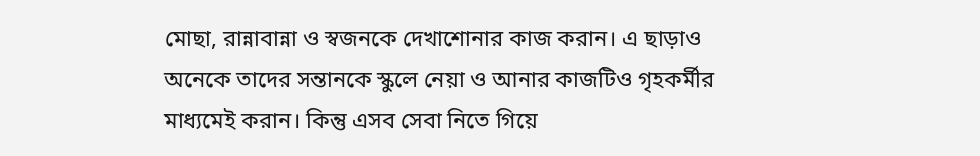মোছা, রান্নাবান্না ও স্বজনকে দেখাশোনার কাজ করান। এ ছাড়াও অনেকে তাদের সন্তানকে স্কুলে নেয়া ও আনার কাজটিও গৃহকর্মীর মাধ্যমেই করান। কিন্তু এসব সেবা নিতে গিয়ে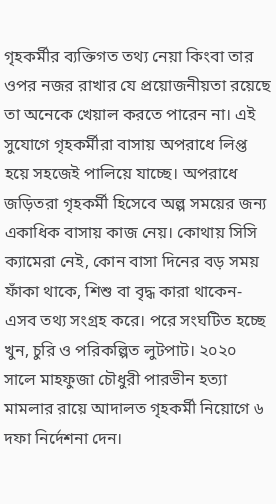গৃহকর্মীর ব্যক্তিগত তথ্য নেয়া কিংবা তার ওপর নজর রাখার যে প্রয়োজনীয়তা রয়েছে তা অনেকে খেয়াল করতে পারেন না। এই সুযোগে গৃহকর্মীরা বাসায় অপরাধে লিপ্ত হয়ে সহজেই পালিয়ে যাচ্ছে। অপরাধে জড়িতরা গৃহকর্মী হিসেবে অল্প সময়ের জন্য একাধিক বাসায় কাজ নেয়। কোথায় সিসি ক্যামেরা নেই, কোন বাসা দিনের বড় সময় ফাঁকা থাকে, শিশু বা বৃদ্ধ কারা থাকেন- এসব তথ্য সংগ্রহ করে। পরে সংঘটিত হচ্ছে খুন, চুরি ও পরিকল্পিত লুটপাট। ২০২০ সালে মাহফুজা চৌধুরী পারভীন হত্যা মামলার রায়ে আদালত গৃহকর্মী নিয়োগে ৬ দফা নির্দেশনা দেন।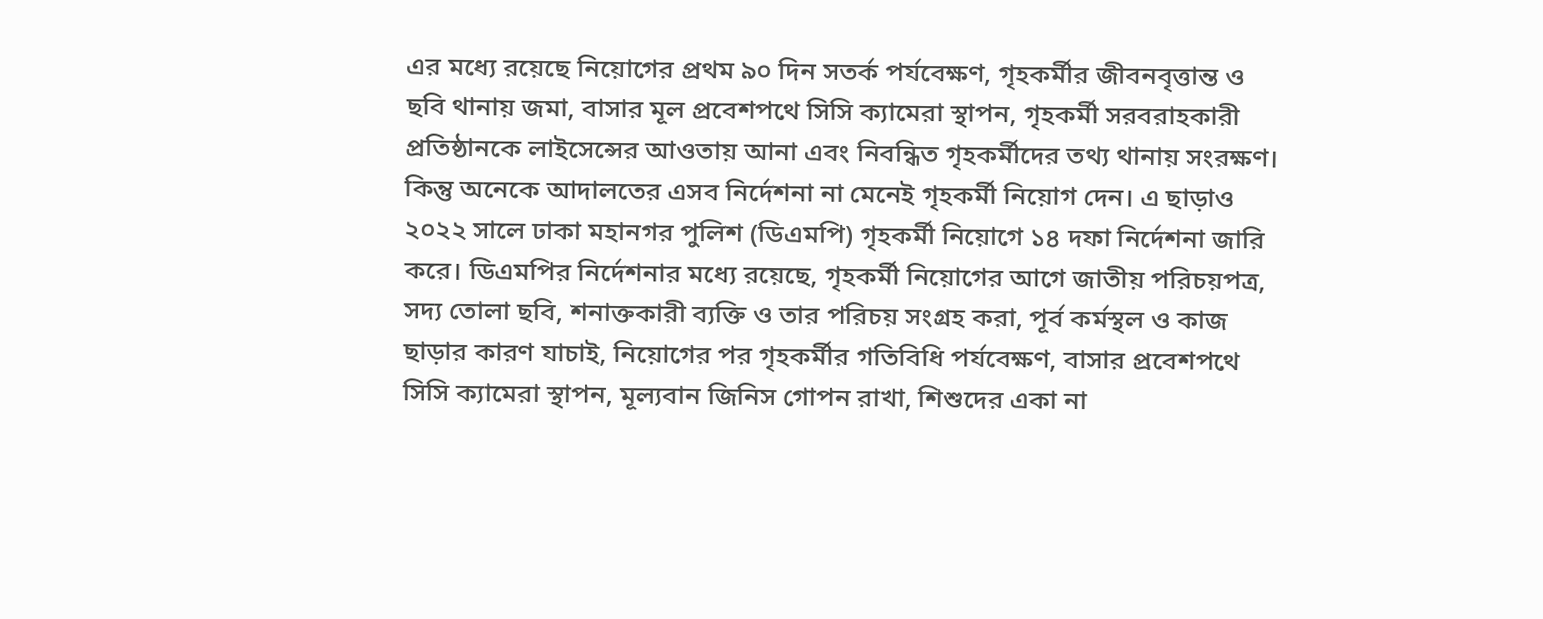এর মধ্যে রয়েছে নিয়োগের প্রথম ৯০ দিন সতর্ক পর্যবেক্ষণ, গৃহকর্মীর জীবনবৃত্তান্ত ও ছবি থানায় জমা, বাসার মূল প্রবেশপথে সিসি ক্যামেরা স্থাপন, গৃহকর্মী সরবরাহকারী প্রতিষ্ঠানকে লাইসেন্সের আওতায় আনা এবং নিবন্ধিত গৃহকর্মীদের তথ্য থানায় সংরক্ষণ। কিন্তু অনেকে আদালতের এসব নির্দেশনা না মেনেই গৃহকর্মী নিয়োগ দেন। এ ছাড়াও ২০২২ সালে ঢাকা মহানগর পুলিশ (ডিএমপি) গৃহকর্মী নিয়োগে ১৪ দফা নির্দেশনা জারি করে। ডিএমপির নির্দেশনার মধ্যে রয়েছে, গৃহকর্মী নিয়োগের আগে জাতীয় পরিচয়পত্র, সদ্য তোলা ছবি, শনাক্তকারী ব্যক্তি ও তার পরিচয় সংগ্রহ করা, পূর্ব কর্মস্থল ও কাজ ছাড়ার কারণ যাচাই, নিয়োগের পর গৃহকর্মীর গতিবিধি পর্যবেক্ষণ, বাসার প্রবেশপথে সিসি ক্যামেরা স্থাপন, মূল্যবান জিনিস গোপন রাখা, শিশুদের একা না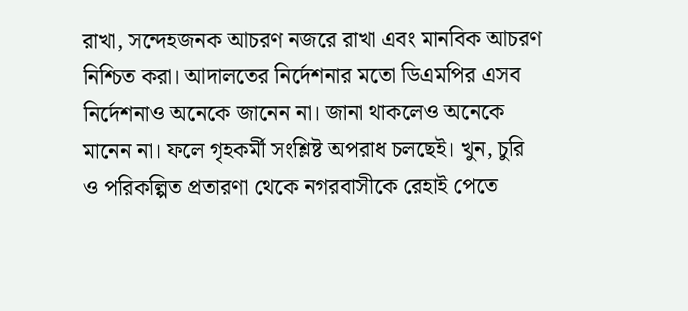রাখা, সন্দেহজনক আচরণ নজরে রাখা এবং মানবিক আচরণ নিশ্চিত করা। আদালতের নির্দেশনার মতো ডিএমপির এসব নির্দেশনাও অনেকে জানেন না। জানা থাকলেও অনেকে মানেন না। ফলে গৃহকর্মী সংশ্লিষ্ট অপরাধ চলছেই। খুন, চুরি ও পরিকল্পিত প্রতারণা থেকে নগরবাসীকে রেহাই পেতে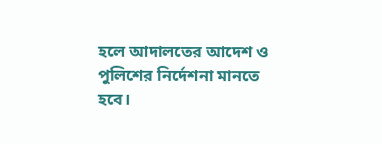হলে আদালতের আদেশ ও পুলিশের নির্দেশনা মানতে হবে।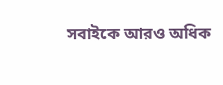সবাইকে আরও অধিক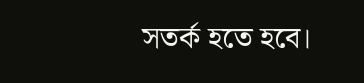সতর্ক হতে হবে।